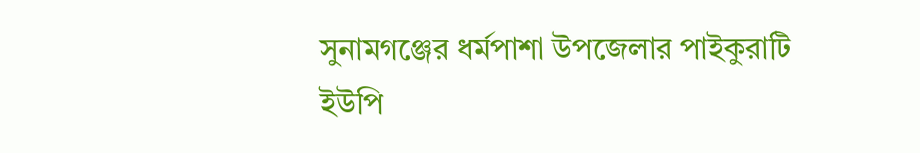সুনামগঞ্জের ধর্মপাশা উপজেলার পাইকুরাটি ইউপি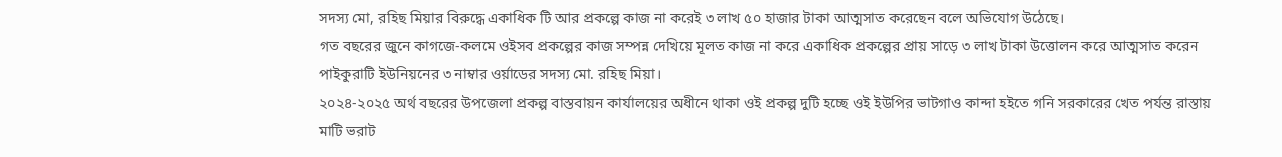সদস্য মো, রহিছ মিয়ার বিরুদ্ধে একাধিক টি আর প্রকল্পে কাজ না করেই ৩ লাখ ৫০ হাজার টাকা আত্মসাত করেছেন বলে অভিযোগ উঠেছে।
গত বছরের জুনে কাগজে-কলমে ওইসব প্রকল্পের কাজ সম্পন্ন দেখিয়ে মূলত কাজ না করে একাধিক প্রকল্পের প্রায় সাড়ে ৩ লাখ টাকা উত্তোলন করে আত্মসাত করেন পাইকুরাটি ইউনিয়নের ৩ নাম্বার ওর্য়াডের সদস্য মো. রহিছ মিয়া।
২০২৪-২০২৫ অর্থ বছরের উপজেলা প্রকল্প বাস্তবায়ন কার্যালয়ের অধীনে থাকা ওই প্রকল্প দুটি হচ্ছে ওই ইউপির ভাটগাও কান্দা হইতে গনি সরকারের খেত পর্যন্ত রাস্তায় মাটি ভরাট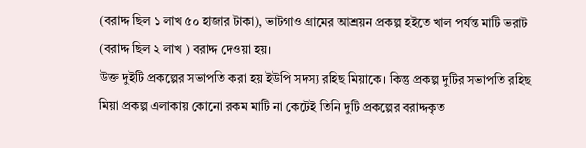(বরাদ্দ ছিল ১ লাখ ৫০ হাজার টাকা), ভাটগাও গ্রামের আশ্রয়ন প্রকল্প হইতে খাল পর্যন্ত মাটি ভরাট (বরাদ্দ ছিল ২ লাখ ) বরাদ্দ দেওয়া হয়।
উক্ত দুইটি প্রকল্পের সভাপতি করা হয় ইউপি সদস্য রহিছ মিয়াকে। কিন্তু প্রকল্প দুটির সভাপতি রহিছ মিয়া প্রকল্প এলাকায় কোনো রকম মাটি না কেটেই তিনি দুটি প্রকল্পের বরাদ্দকৃত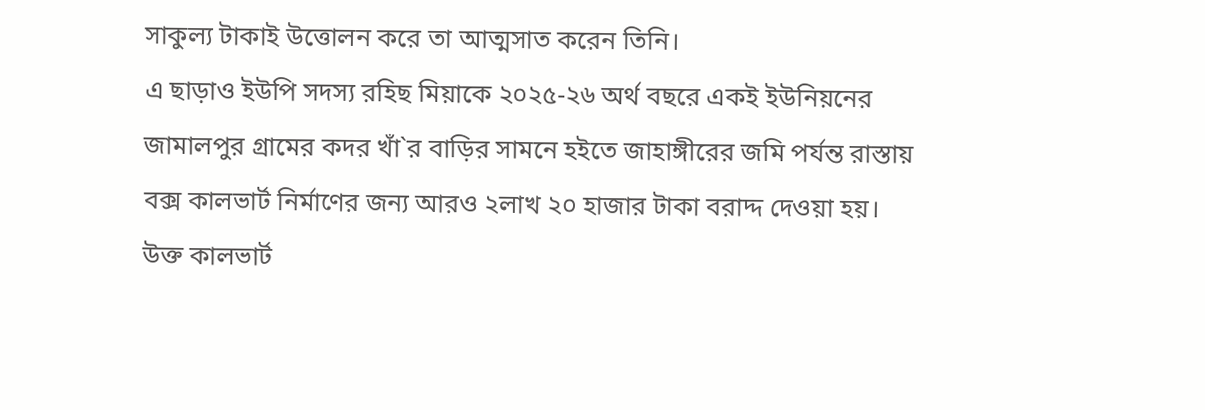সাকুল্য টাকাই উত্তোলন করে তা আত্মসাত করেন তিনি।
এ ছাড়াও ইউপি সদস্য রহিছ মিয়াকে ২০২৫-২৬ অর্থ বছরে একই ইউনিয়নের জামালপুর গ্রামের কদর খাঁ`র বাড়ির সামনে হইতে জাহাঙ্গীরের জমি পর্যন্ত রাস্তায় বক্স কালভার্ট নির্মাণের জন্য আরও ২লাখ ২০ হাজার টাকা বরাদ্দ দেওয়া হয়। উক্ত কালভার্ট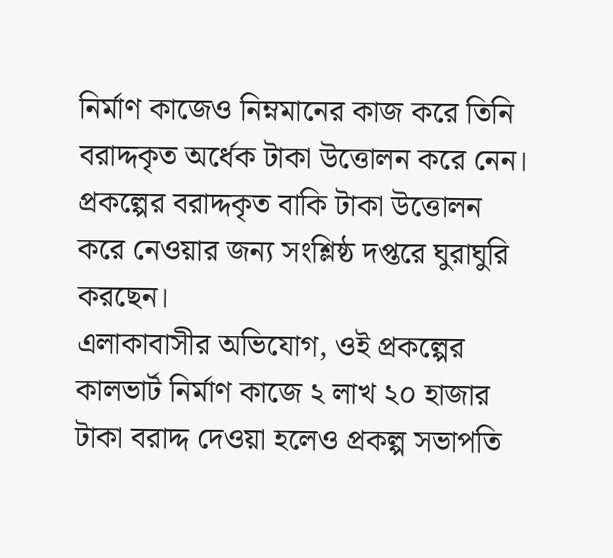নির্মাণ কাজেও নিম্নমানের কাজ করে তিনি বরাদ্দকৃত অর্ধেক টাকা উত্তোলন করে নেন। প্রকল্পের বরাদ্দকৃত বাকি টাকা উত্তোলন করে নেওয়ার জন্য সংশ্লিষ্ঠ দপ্তরে ঘুরাঘুরি করছেন।
এলাকাবাসীর অভিযোগ, ওই প্রকল্পের কালভার্ট নির্মাণ কাজে ২ লাখ ২০ হাজার টাকা বরাদ্দ দেওয়া হলেও প্রকল্প সভাপতি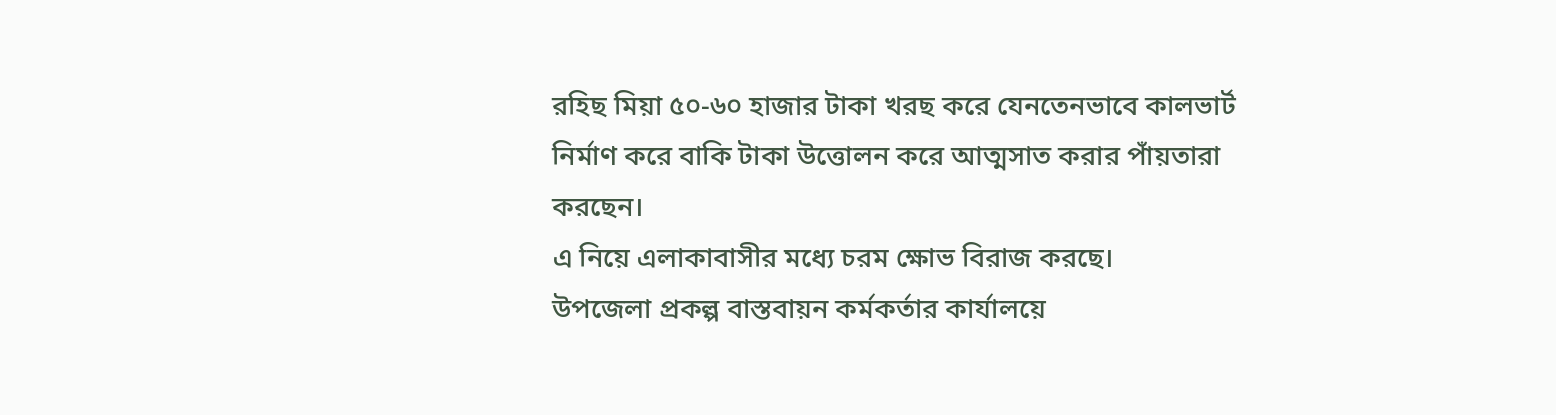রহিছ মিয়া ৫০-৬০ হাজার টাকা খরছ করে যেনতেনভাবে কালভার্ট নির্মাণ করে বাকি টাকা উত্তোলন করে আত্মসাত করার পাঁয়তারা করছেন।
এ নিয়ে এলাকাবাসীর মধ্যে চরম ক্ষোভ বিরাজ করছে।
উপজেলা প্রকল্প বাস্তবায়ন কর্মকর্তার কার্যালয়ে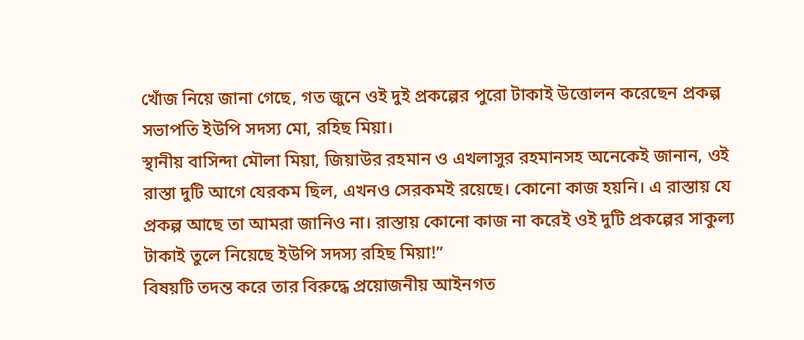খোঁজ নিয়ে জানা গেছে, গত জুনে ওই দুই প্রকল্পের পুরো টাকাই উত্তোলন করেছেন প্রকল্প সভাপতি ইউপি সদস্য মো, রহিছ মিয়া।
স্থানীয় বাসিন্দা মৌলা মিয়া, জিয়াউর রহমান ও এখলাসুর রহমানসহ অনেকেই জানান, ওই রাস্তা দুটি আগে যেরকম ছিল, এখনও সেরকমই রয়েছে। কোনো কাজ হয়নি। এ রাস্তায় যে প্রকল্প আছে তা আমরা জানিও না। রাস্তায় কোনো কাজ না করেই ওই দুটি প্রকল্পের সাকুল্য টাকাই তুলে নিয়েছে ইউপি সদস্য রহিছ মিয়া!”
বিষয়টি তদন্ত করে তার বিরুদ্ধে প্রয়োজনীয় আইনগত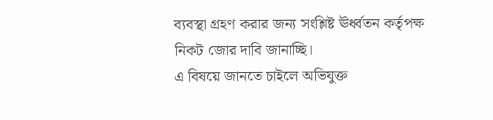ব্যবস্থা গ্রহণ করার জন্য সংশ্লিষ্ট ঊর্ধ্বতন কর্তৃপক্ষ নিকট জোর দাবি জানাচ্ছি।
এ বিষয়ে জানতে চাইলে অভিযুক্ত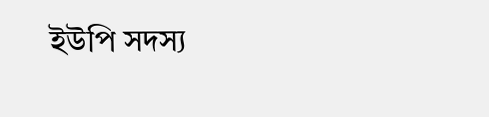ইউপি সদস্য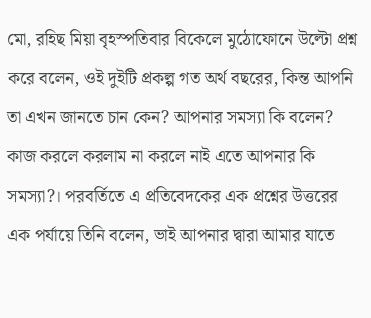মো, রহিছ মিয়া বৃহস্পতিবার বিকেলে মুঠোফোনে উল্টো প্রশ্ন করে বলেন, ওই দুইটি প্রকল্প গত অর্থ বছরের, কিন্ত আপনি তা এখন জানতে চান কেন? আপনার সমস্যা কি বলেন? কাজ করলে করলাম না করলে নাই এতে আপনার কি সমস্যা?। পরবর্তিতে এ প্রতিবেদকের এক প্রশ্নের উত্তরের এক পর্যায়ে তিনি বলেন, ভাই আপনার দ্বারা আমার যাতে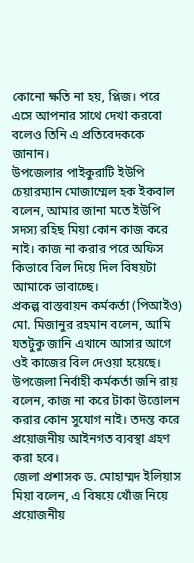কোনো ক্ষতি না হয়, প্লিজ। পরে এসে আপনার সাথে দেখা করবো বলেও তিনি এ প্রতিবেদককে জানান।
উপজেলার পাইকুরাটি ইউপি চেয়ারম্যান মোজাম্মেল হক ইকবাল বলেন, আমার জানা মতে ইউপি সদস্য রহিছ মিয়া কোন কাজ করে নাই। কাজ না করার পরে অফিস কিভাবে বিল দিয়ে দিল বিষয়টা আমাকে ভাবাচ্ছে।
প্রকল্প বাস্তবায়ন কর্মকর্তা (পিআইও) মো. মিজানুর রহমান বলেন, আমি যতটুকু জানি এখানে আসার আগে ওই কাজের বিল দেওয়া হয়েছে।
উপজেলা নির্বাহী কর্মকর্তা জনি রায় বলেন, কাজ না করে টাকা উত্তোলন করার কোন সুযোগ নাই। তদন্ত করে প্রয়োজনীয় আইনগত ব্যবস্থা গ্রহণ করা হবে।
জেলা প্রশাসক ড. মোহাম্মদ ইলিয়াস মিয়া বলেন, এ বিষয়ে খোঁজ নিয়ে প্রয়োজনীয়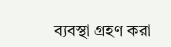ব্যবস্থা গ্রহণ করা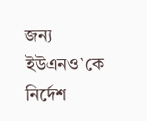জন্য ইউএনও`কে নির্দেশ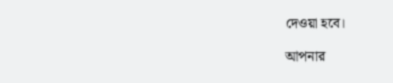দেওয়া হবে।

আপনার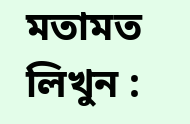মতামত লিখুন :